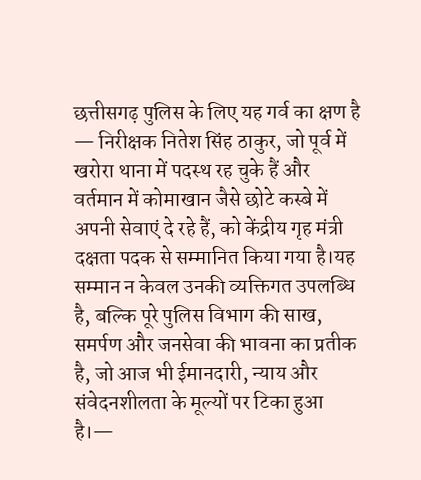छत्तीसगढ़ पुलिस के लिए यह गर्व का क्षण है — निरीक्षक नितेश सिंह ठाकुर, जो पूर्व में खरोरा थाना में पदस्थ रह चुके हैं और वर्तमान में कोमाखान जैसे छोटे कस्बे में अपनी सेवाएं दे रहे हैं, को केंद्रीय गृह मंत्री दक्षता पदक से सम्मानित किया गया है।यह सम्मान न केवल उनकी व्यक्तिगत उपलब्धि है, बल्कि पूरे पुलिस विभाग की साख, समर्पण और जनसेवा की भावना का प्रतीक है, जो आज भी ईमानदारी, न्याय और संवेदनशीलता के मूल्यों पर टिका हुआ है।—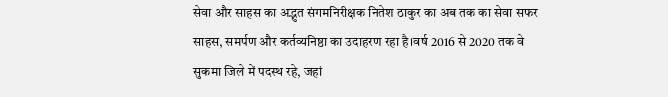सेवा और साहस का अद्भुत संगमनिरीक्षक नितेश ठाकुर का अब तक का सेवा सफर साहस, समर्पण और कर्तव्यनिष्ठा का उदाहरण रहा है।वर्ष 2016 से 2020 तक वे सुकमा जिले में पदस्थ रहे, जहां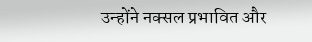उन्होंने नक्सल प्रभावित और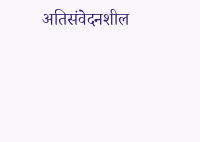अतिसंवेदनशील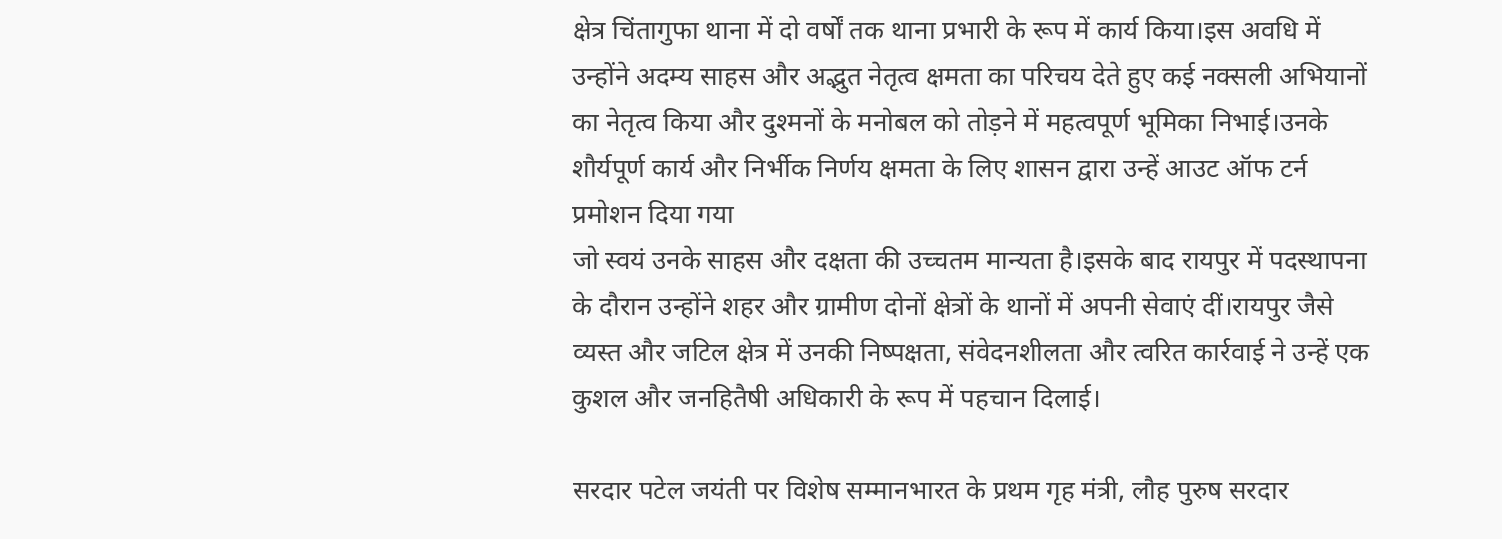क्षेत्र चिंतागुफा थाना में दो वर्षों तक थाना प्रभारी के रूप में कार्य किया।इस अवधि में उन्होंने अदम्य साहस और अद्भुत नेतृत्व क्षमता का परिचय देते हुए कई नक्सली अभियानों का नेतृत्व किया और दुश्मनों के मनोबल को तोड़ने में महत्वपूर्ण भूमिका निभाई।उनके शौर्यपूर्ण कार्य और निर्भीक निर्णय क्षमता के लिए शासन द्वारा उन्हें आउट ऑफ टर्न प्रमोशन दिया गया
जो स्वयं उनके साहस और दक्षता की उच्चतम मान्यता है।इसके बाद रायपुर में पदस्थापना के दौरान उन्होंने शहर और ग्रामीण दोनों क्षेत्रों के थानों में अपनी सेवाएं दीं।रायपुर जैसे व्यस्त और जटिल क्षेत्र में उनकी निष्पक्षता, संवेदनशीलता और त्वरित कार्रवाई ने उन्हें एक कुशल और जनहितैषी अधिकारी के रूप में पहचान दिलाई।

सरदार पटेल जयंती पर विशेष सम्मानभारत के प्रथम गृह मंत्री, लौह पुरुष सरदार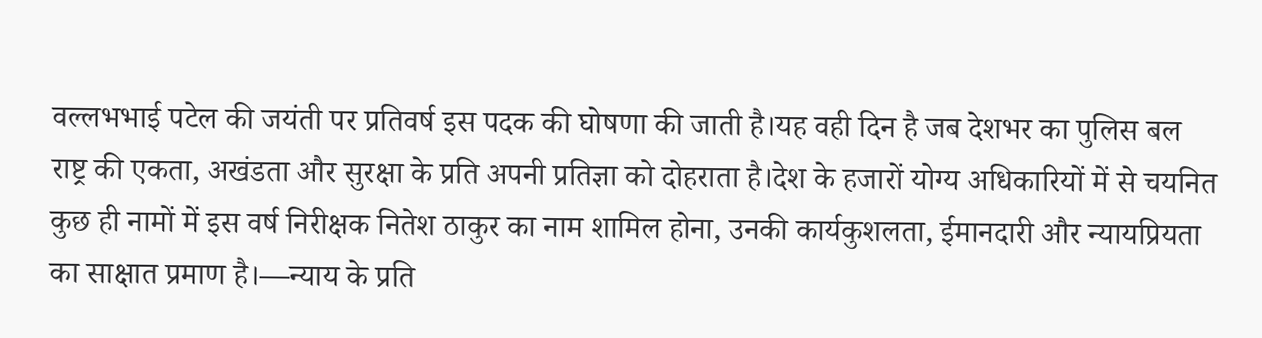वल्लभभाई पटेल की जयंती पर प्रतिवर्ष इस पदक की घोषणा की जाती है।यह वही दिन है जब देशभर का पुलिस बल राष्ट्र की एकता, अखंडता और सुरक्षा के प्रति अपनी प्रतिज्ञा को दोहराता है।देश के हजारों योग्य अधिकारियों में से चयनित कुछ ही नामों में इस वर्ष निरीक्षक नितेश ठाकुर का नाम शामिल होना, उनकी कार्यकुशलता, ईमानदारी और न्यायप्रियता का साक्षात प्रमाण है।—न्याय के प्रति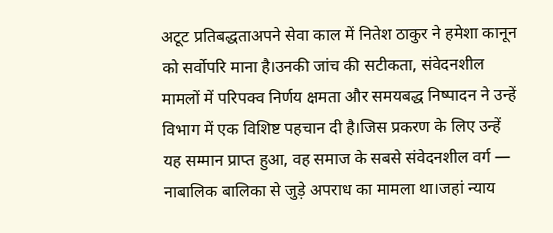अटूट प्रतिबद्धताअपने सेवा काल में नितेश ठाकुर ने हमेशा कानून को सर्वोपरि माना है।उनकी जांच की सटीकता, संवेदनशील मामलों में परिपक्व निर्णय क्षमता और समयबद्ध निष्पादन ने उन्हें विभाग में एक विशिष्ट पहचान दी है।जिस प्रकरण के लिए उन्हें यह सम्मान प्राप्त हुआ, वह समाज के सबसे संवेदनशील वर्ग — नाबालिक बालिका से जुड़े अपराध का मामला था।जहां न्याय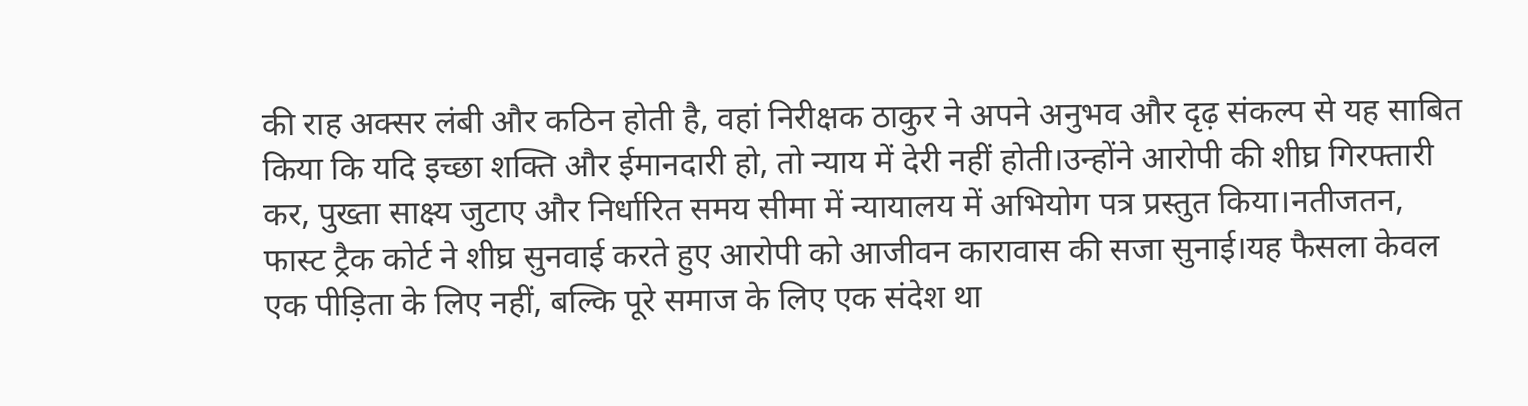की राह अक्सर लंबी और कठिन होती है, वहां निरीक्षक ठाकुर ने अपने अनुभव और दृढ़ संकल्प से यह साबित किया कि यदि इच्छा शक्ति और ईमानदारी हो, तो न्याय में देरी नहीं होती।उन्होंने आरोपी की शीघ्र गिरफ्तारी कर, पुख्ता साक्ष्य जुटाए और निर्धारित समय सीमा में न्यायालय में अभियोग पत्र प्रस्तुत किया।नतीजतन, फास्ट ट्रैक कोर्ट ने शीघ्र सुनवाई करते हुए आरोपी को आजीवन कारावास की सजा सुनाई।यह फैसला केवल एक पीड़िता के लिए नहीं, बल्कि पूरे समाज के लिए एक संदेश था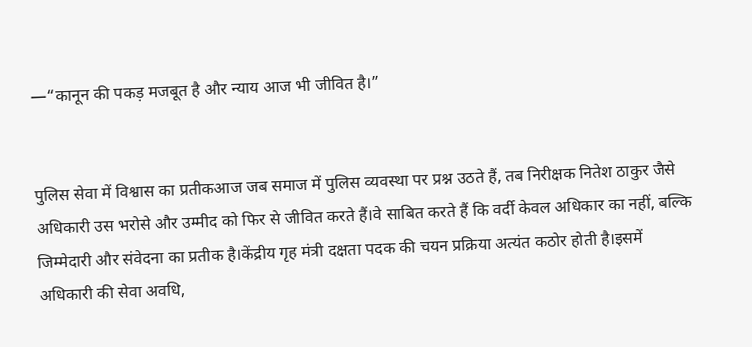—“कानून की पकड़ मजबूत है और न्याय आज भी जीवित है।”


पुलिस सेवा में विश्वास का प्रतीकआज जब समाज में पुलिस व्यवस्था पर प्रश्न उठते हैं, तब निरीक्षक नितेश ठाकुर जैसे अधिकारी उस भरोसे और उम्मीद को फिर से जीवित करते हैं।वे साबित करते हैं कि वर्दी केवल अधिकार का नहीं, बल्कि जिम्मेदारी और संवेदना का प्रतीक है।केंद्रीय गृह मंत्री दक्षता पदक की चयन प्रक्रिया अत्यंत कठोर होती है।इसमें अधिकारी की सेवा अवधि,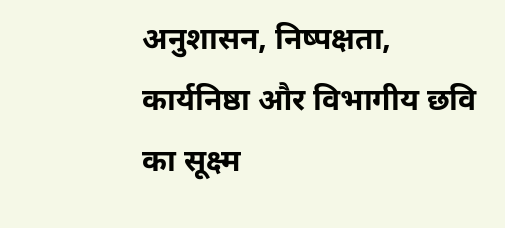अनुशासन, निष्पक्षता, कार्यनिष्ठा और विभागीय छवि का सूक्ष्म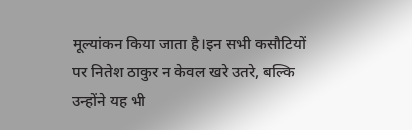मूल्यांकन किया जाता है।इन सभी कसौटियों पर नितेश ठाकुर न केवल खरे उतरे, बल्कि उन्होंने यह भी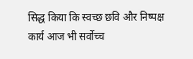सिद्ध किया कि स्वच्छ छवि और निष्पक्ष कार्य आज भी सर्वोच्च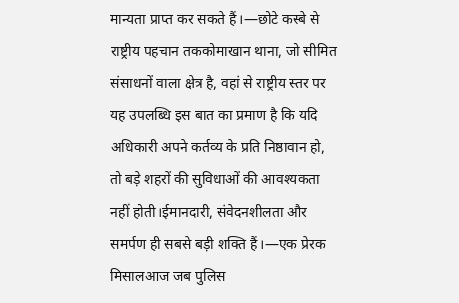मान्यता प्राप्त कर सकते हैं।—छोटे कस्बे से राष्ट्रीय पहचान तककोमाखान थाना, जो सीमित संसाधनों वाला क्षेत्र है, वहां से राष्ट्रीय स्तर पर यह उपलब्धि इस बात का प्रमाण है कि यदि अधिकारी अपने कर्तव्य के प्रति निष्ठावान हो, तो बड़े शहरों की सुविधाओं की आवश्यकता नहीं होती।ईमानदारी, संवेदनशीलता और समर्पण ही सबसे बड़ी शक्ति हैं।—एक प्रेरक मिसालआज जब पुलिस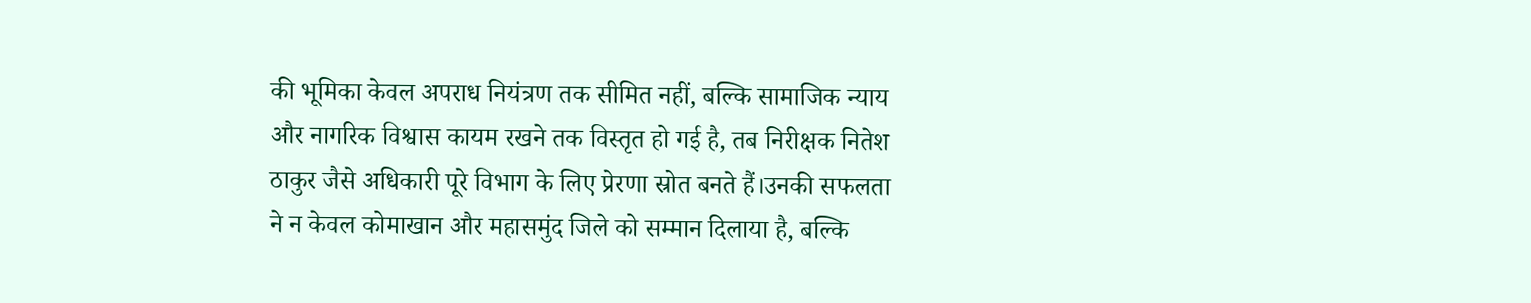की भूमिका केवल अपराध नियंत्रण तक सीमित नहीं, बल्कि सामाजिक न्याय और नागरिक विश्वास कायम रखने तक विस्तृत हो गई है, तब निरीक्षक नितेश ठाकुर जैसे अधिकारी पूरे विभाग के लिए प्रेरणा स्रोत बनते हैं।उनकी सफलता ने न केवल कोमाखान और महासमुंद जिले को सम्मान दिलाया है, बल्कि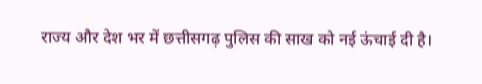राज्य और देश भर में छत्तीसगढ़ पुलिस की साख को नई ऊंचाई दी है।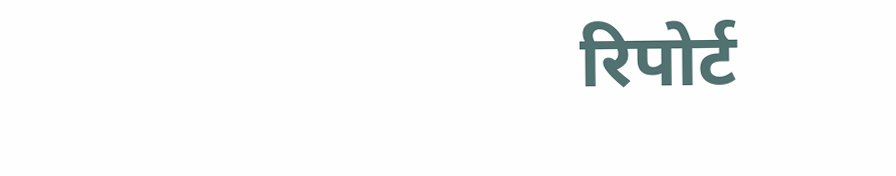रिपोर्ट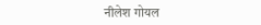नीलेश गोयल